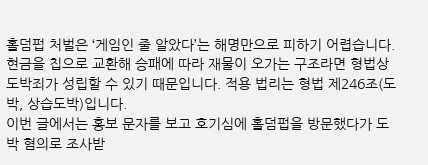홀덤펍 처벌은 ‘게임인 줄 알았다’는 해명만으로 피하기 어렵습니다. 현금을 칩으로 교환해 승패에 따라 재물이 오가는 구조라면 형법상 도박죄가 성립할 수 있기 때문입니다. 적용 법리는 형법 제246조(도박, 상습도박)입니다.
이번 글에서는 홍보 문자를 보고 호기심에 홀덤펍을 방문했다가 도박 혐의로 조사받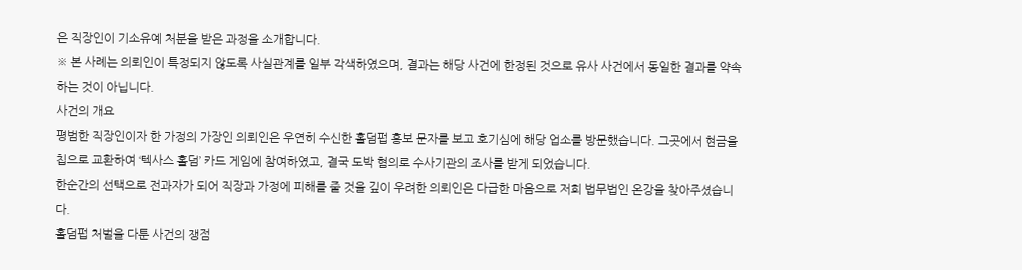은 직장인이 기소유예 처분을 받은 과정을 소개합니다.
※ 본 사례는 의뢰인이 특정되지 않도록 사실관계를 일부 각색하였으며, 결과는 해당 사건에 한정된 것으로 유사 사건에서 동일한 결과를 약속하는 것이 아닙니다.
사건의 개요
평범한 직장인이자 한 가정의 가장인 의뢰인은 우연히 수신한 홀덤펍 홍보 문자를 보고 호기심에 해당 업소를 방문했습니다. 그곳에서 현금을 칩으로 교환하여 ‘텍사스 홀덤’ 카드 게임에 참여하였고, 결국 도박 혐의로 수사기관의 조사를 받게 되었습니다.
한순간의 선택으로 전과자가 되어 직장과 가정에 피해를 줄 것을 깊이 우려한 의뢰인은 다급한 마음으로 저희 법무법인 온강을 찾아주셨습니다.
홀덤펍 처벌을 다툰 사건의 쟁점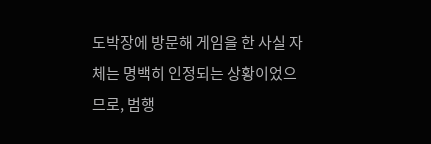도박장에 방문해 게임을 한 사실 자체는 명백히 인정되는 상황이었으므로, 범행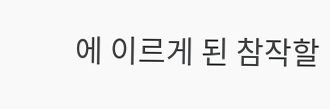에 이르게 된 참작할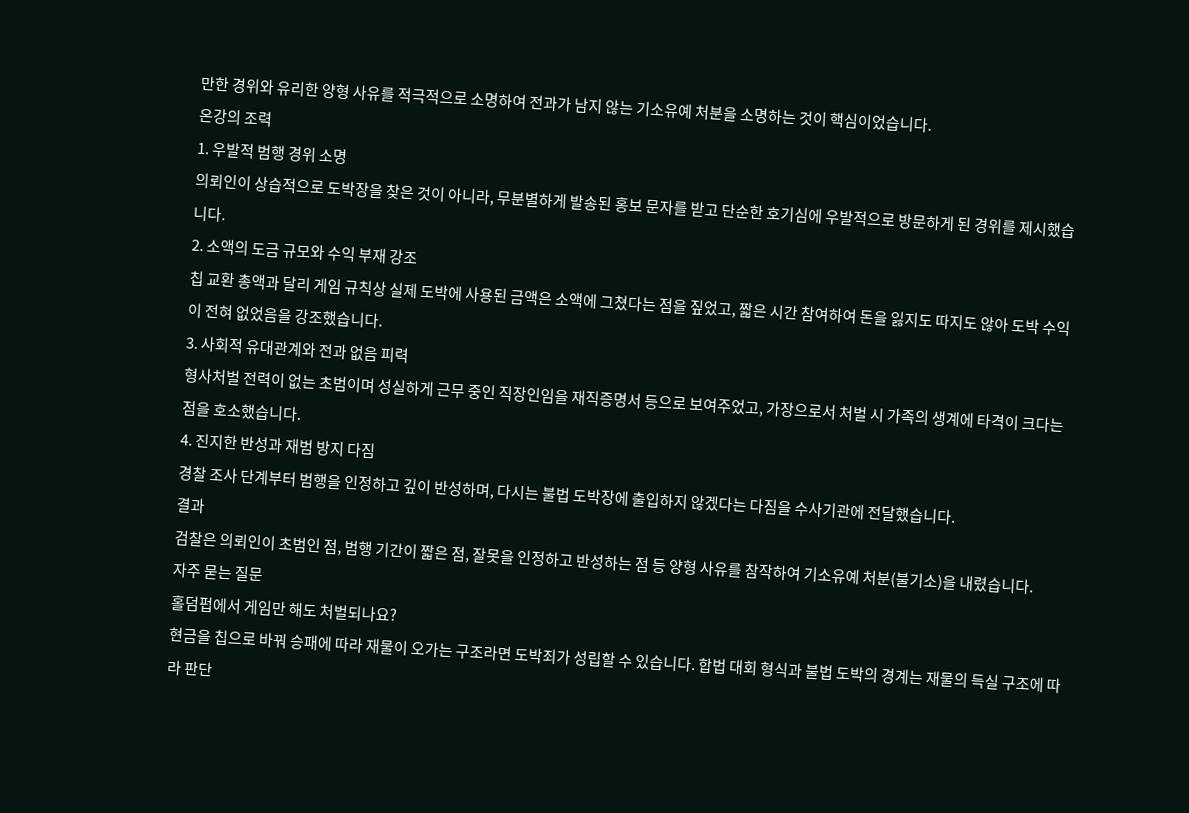만한 경위와 유리한 양형 사유를 적극적으로 소명하여 전과가 남지 않는 기소유예 처분을 소명하는 것이 핵심이었습니다.
온강의 조력
1. 우발적 범행 경위 소명
의뢰인이 상습적으로 도박장을 찾은 것이 아니라, 무분별하게 발송된 홍보 문자를 받고 단순한 호기심에 우발적으로 방문하게 된 경위를 제시했습니다.
2. 소액의 도금 규모와 수익 부재 강조
칩 교환 총액과 달리 게임 규칙상 실제 도박에 사용된 금액은 소액에 그쳤다는 점을 짚었고, 짧은 시간 참여하여 돈을 잃지도 따지도 않아 도박 수익이 전혀 없었음을 강조했습니다.
3. 사회적 유대관계와 전과 없음 피력
형사처벌 전력이 없는 초범이며 성실하게 근무 중인 직장인임을 재직증명서 등으로 보여주었고, 가장으로서 처벌 시 가족의 생계에 타격이 크다는 점을 호소했습니다.
4. 진지한 반성과 재범 방지 다짐
경찰 조사 단계부터 범행을 인정하고 깊이 반성하며, 다시는 불법 도박장에 출입하지 않겠다는 다짐을 수사기관에 전달했습니다.
결과
검찰은 의뢰인이 초범인 점, 범행 기간이 짧은 점, 잘못을 인정하고 반성하는 점 등 양형 사유를 참작하여 기소유예 처분(불기소)을 내렸습니다.
자주 묻는 질문
홀덤펍에서 게임만 해도 처벌되나요?
현금을 칩으로 바꿔 승패에 따라 재물이 오가는 구조라면 도박죄가 성립할 수 있습니다. 합법 대회 형식과 불법 도박의 경계는 재물의 득실 구조에 따라 판단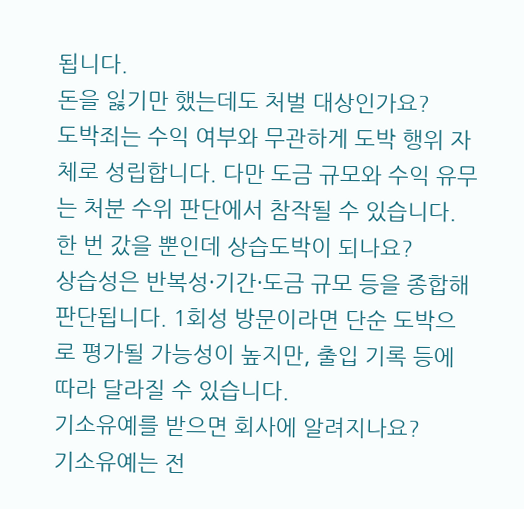됩니다.
돈을 잃기만 했는데도 처벌 대상인가요?
도박죄는 수익 여부와 무관하게 도박 행위 자체로 성립합니다. 다만 도금 규모와 수익 유무는 처분 수위 판단에서 참작될 수 있습니다.
한 번 갔을 뿐인데 상습도박이 되나요?
상습성은 반복성·기간·도금 규모 등을 종합해 판단됩니다. 1회성 방문이라면 단순 도박으로 평가될 가능성이 높지만, 출입 기록 등에 따라 달라질 수 있습니다.
기소유예를 받으면 회사에 알려지나요?
기소유예는 전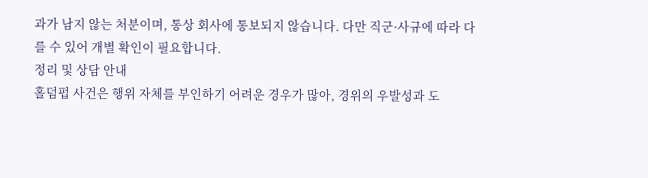과가 남지 않는 처분이며, 통상 회사에 통보되지 않습니다. 다만 직군·사규에 따라 다를 수 있어 개별 확인이 필요합니다.
정리 및 상담 안내
홀덤펍 사건은 행위 자체를 부인하기 어려운 경우가 많아, 경위의 우발성과 도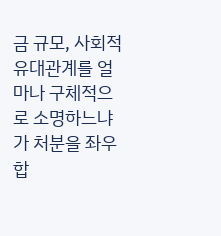금 규모, 사회적 유대관계를 얼마나 구체적으로 소명하느냐가 처분을 좌우합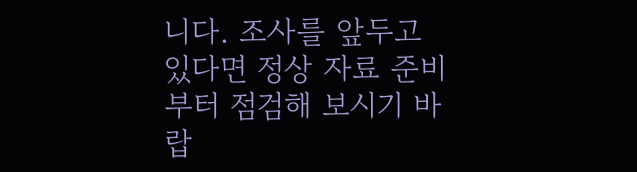니다. 조사를 앞두고 있다면 정상 자료 준비부터 점검해 보시기 바랍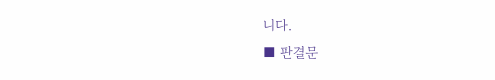니다.
■ 판결문